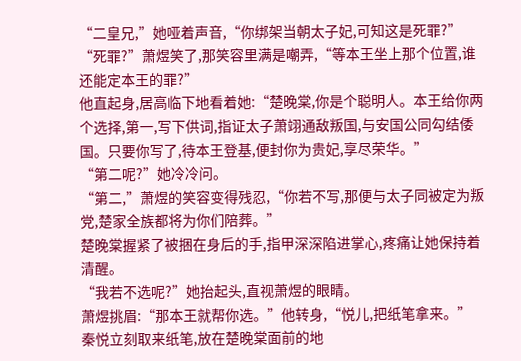“二皇兄,”她哑着声音,“你绑架当朝太子妃,可知这是死罪?”
“死罪?”萧煜笑了,那笑容里满是嘲弄,“等本王坐上那个位置,谁还能定本王的罪?”
他直起身,居高临下地看着她:“楚晚棠,你是个聪明人。本王给你两个选择,第一,写下供词,指证太子萧翊通敌叛国,与安国公同勾结倭国。只要你写了,待本王登基,便封你为贵妃,享尽荣华。”
“第二呢?”她冷冷问。
“第二,”萧煜的笑容变得残忍,“你若不写,那便与太子同被定为叛党,楚家全族都将为你们陪葬。”
楚晚棠握紧了被捆在身后的手,指甲深深陷进掌心,疼痛让她保持着清醒。
“我若不选呢?”她抬起头,直视萧煜的眼睛。
萧煜挑眉:“那本王就帮你选。”他转身,“悦儿,把纸笔拿来。”
秦悦立刻取来纸笔,放在楚晚棠面前的地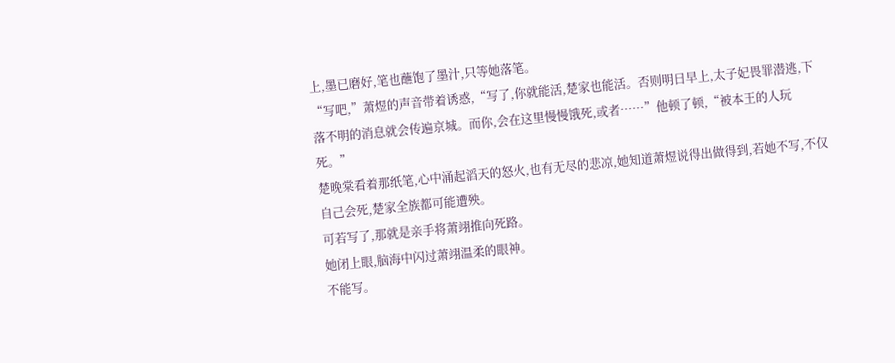上,墨已磨好,笔也蘸饱了墨汁,只等她落笔。
“写吧,”萧煜的声音带着诱惑,“写了,你就能活,楚家也能活。否则明日早上,太子妃畏罪潜逃,下落不明的消息就会传遍京城。而你,会在这里慢慢饿死,或者……”他顿了顿,“被本王的人玩死。”
楚晚棠看着那纸笔,心中涌起滔天的怒火,也有无尽的悲凉,她知道萧煜说得出做得到,若她不写,不仅自己会死,楚家全族都可能遭殃。
可若写了,那就是亲手将萧翊推向死路。
她闭上眼,脑海中闪过萧翊温柔的眼神。
不能写。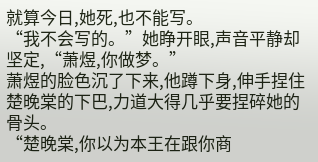就算今日,她死,也不能写。
“我不会写的。”她睁开眼,声音平静却坚定,“萧煜,你做梦。”
萧煜的脸色沉了下来,他蹲下身,伸手捏住楚晚棠的下巴,力道大得几乎要捏碎她的骨头。
“楚晚棠,你以为本王在跟你商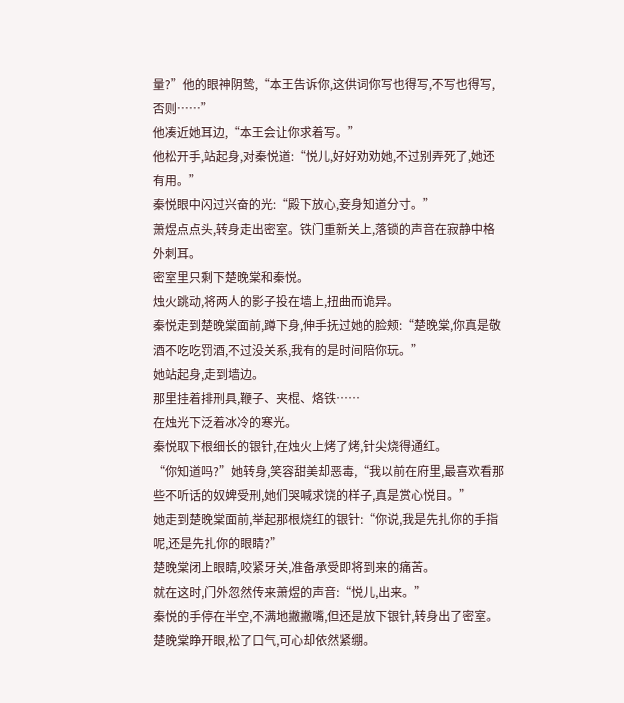量?”他的眼神阴鸷,“本王告诉你,这供词你写也得写,不写也得写,否则……”
他凑近她耳边,“本王会让你求着写。”
他松开手,站起身,对秦悦道:“悦儿,好好劝劝她,不过别弄死了,她还有用。”
秦悦眼中闪过兴奋的光:“殿下放心,妾身知道分寸。”
萧煜点点头,转身走出密室。铁门重新关上,落锁的声音在寂静中格外刺耳。
密室里只剩下楚晚棠和秦悦。
烛火跳动,将两人的影子投在墙上,扭曲而诡异。
秦悦走到楚晚棠面前,蹲下身,伸手抚过她的脸颊:“楚晚棠,你真是敬酒不吃吃罚酒,不过没关系,我有的是时间陪你玩。”
她站起身,走到墙边。
那里挂着排刑具,鞭子、夹棍、烙铁……
在烛光下泛着冰冷的寒光。
秦悦取下根细长的银针,在烛火上烤了烤,针尖烧得通红。
“你知道吗?”她转身,笑容甜美却恶毒,“我以前在府里,最喜欢看那些不听话的奴婢受刑,她们哭喊求饶的样子,真是赏心悦目。”
她走到楚晚棠面前,举起那根烧红的银针:“你说,我是先扎你的手指呢,还是先扎你的眼睛?”
楚晚棠闭上眼睛,咬紧牙关,准备承受即将到来的痛苦。
就在这时,门外忽然传来萧煜的声音:“悦儿,出来。”
秦悦的手停在半空,不满地撇撇嘴,但还是放下银针,转身出了密室。
楚晚棠睁开眼,松了口气,可心却依然紧绷。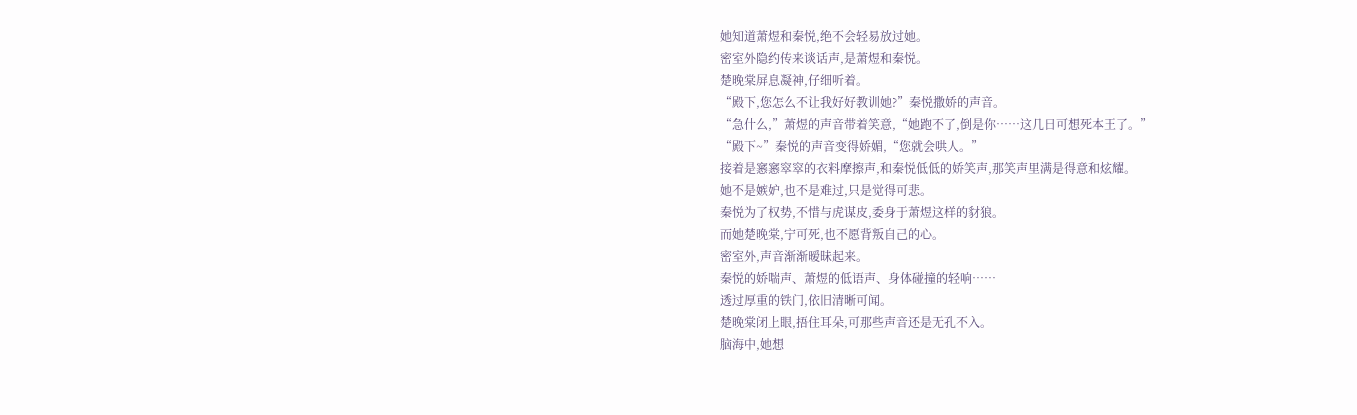她知道萧煜和秦悦,绝不会轻易放过她。
密室外隐约传来谈话声,是萧煜和秦悦。
楚晚棠屏息凝神,仔细听着。
“殿下,您怎么不让我好好教训她?”秦悦撒娇的声音。
“急什么,”萧煜的声音带着笑意,“她跑不了,倒是你……这几日可想死本王了。”
“殿下~”秦悦的声音变得娇媚,“您就会哄人。”
接着是窸窸窣窣的衣料摩擦声,和秦悦低低的娇笑声,那笑声里满是得意和炫耀。
她不是嫉妒,也不是难过,只是觉得可悲。
秦悦为了权势,不惜与虎谋皮,委身于萧煜这样的豺狼。
而她楚晚棠,宁可死,也不愿背叛自己的心。
密室外,声音渐渐暧昧起来。
秦悦的娇喘声、萧煜的低语声、身体碰撞的轻响……
透过厚重的铁门,依旧清晰可闻。
楚晚棠闭上眼,捂住耳朵,可那些声音还是无孔不入。
脑海中,她想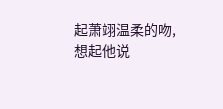起萧翊温柔的吻,想起他说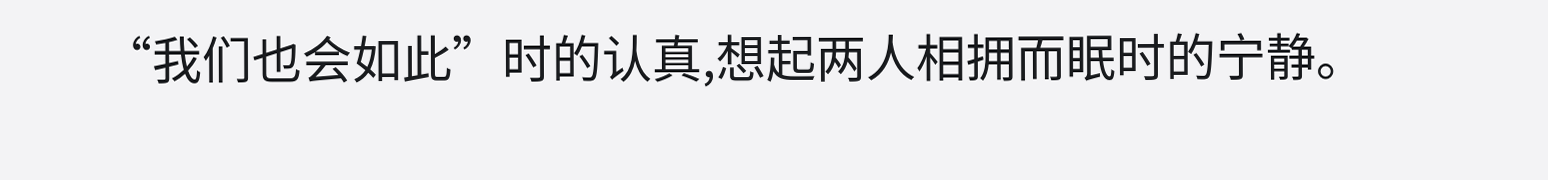“我们也会如此”时的认真,想起两人相拥而眠时的宁静。